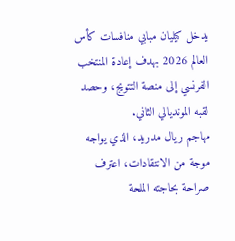يدخل كيليان مبابي منافسات كأس العالم 2026 بهدف إعادة المنتخب الفرنسي إلى منصة التتويج، وحصد لقبه المونديالي الثاني.
مهاجم ريال مدريد، الذي يواجه موجة من الانتقادات، اعترف صراحة بحاجته الملحة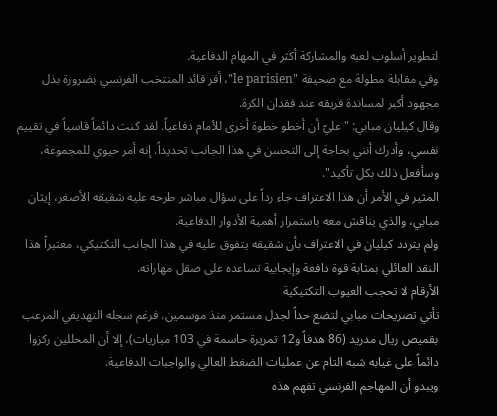لتطوير أسلوب لعبه والمشاركة أكثر في المهام الدفاعية.
وفي مقابلة مطولة مع صحيفة "le parisien"، أقر قائد المنتخب الفرنسي بضرورة بذل مجهود أكبر لمساندة فريقه عند فقدان الكرة.
وقال كيليان مبابي: "عليّ أن أخطو خطوة أخرى للأمام دفاعياً. لقد كنت دائماً قاسياً في تقييم نفسي، وأدرك أنني بحاجة إلى التحسن في هذا الجانب تحديداً. إنه أمر حيوي للمجموعة، وسأفعل ذلك بكل تأكيد".
المثير في الأمر أن هذا الاعتراف جاء رداً على سؤال مباشر طرحه عليه شقيقه الأصغر، إيثان مبابي، والذي يناقش معه باستمرار أهمية الأدوار الدفاعية.
ولم يتردد كيليان في الاعتراف بأن شقيقه يتفوق عليه في هذا الجانب التكتيكي، معتبراً هذا النقد العائلي بمثابة قوة دافعة وإيجابية تساعده على صقل مهاراته.
الأرقام لا تحجب العيوب التكتيكية
تأتي تصريحات مبابي لتضع حداً لجدل مستمر منذ موسمين. فرغم سجله التهديفي المرعب بقميص ريال مدريد (86 هدفاً و12 تمريرة حاسمة في 103 مباريات)، إلا أن المحللين ركزوا دائماً على غيابه شبه التام عن عمليات الضغط العالي والواجبات الدفاعية.
ويبدو أن المهاجم الفرنسي تفهم هذه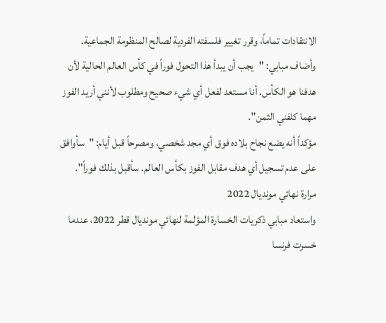الانتقادات تماماً، وقرر تغيير فلسفته الفردية لصالح المنظومة الجماعية.
وأضاف مبابي: "يجب أن يبدأ هذا التحول فوراً في كأس العالم الحالية لأن هدفنا هو الكأس. أنا مستعد لفعل أي شيء صحيح ومطلوب لأنني أريد الفوز مهما كلفني الثمن".
مؤكداً أنه يضع نجاح بلاده فوق أي مجد شخصي، ومصرحاً قبل أيام: "سأوافق على عدم تسجيل أي هدف مقابل الفوز بكأس العالم. سأقبل بذلك فوراً".
مرارة نهائي مونديال 2022
واستعاد مبابي ذكريات الخسارة المؤلمة لنهائي مونديال قطر 2022، عندما خسرت فرنسا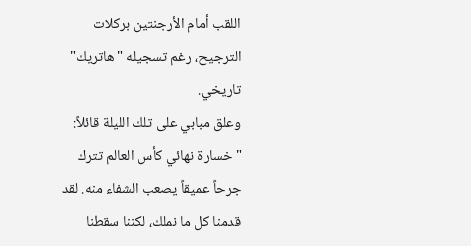اللقب أمام الأرجنتين بركلات الترجيح، رغم تسجيله "هاتريك" تاريخي.
وعلق مبابي على تلك الليلة قائلاً: "خسارة نهائي كأس العالم تترك جرحاً عميقاً يصعب الشفاء منه. لقد قدمنا كل ما نملك، لكننا سقطنا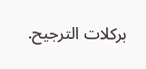بركلات الترجيح.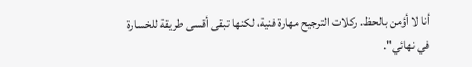أنا لا أؤمن بالحظ. ركلات الترجيح مهارة فنية، لكنها تبقى أقسى طريقة للخسارة في نهائي".